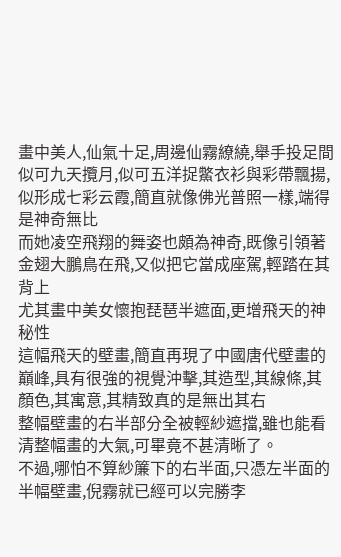畫中美人,仙氣十足,周邊仙霧繚繞,舉手投足間似可九天攬月,似可五洋捉鱉衣衫與彩帶飄揚,似形成七彩云霞,簡直就像佛光普照一樣,端得是神奇無比
而她凌空飛翔的舞姿也頗為神奇,既像引領著金翅大鵬鳥在飛,又似把它當成座駕,輕踏在其背上
尤其畫中美女懷抱琵琶半遮面,更增飛天的神秘性
這幅飛天的壁畫,簡直再現了中國唐代壁畫的巔峰,具有很強的視覺沖擊,其造型,其線條,其顏色,其寓意,其精致真的是無出其右
整幅壁畫的右半部分全被輕紗遮擋,雖也能看清整幅畫的大氣,可畢竟不甚清晰了。
不過,哪怕不算紗簾下的右半面,只憑左半面的半幅壁畫,倪霧就已經可以完勝李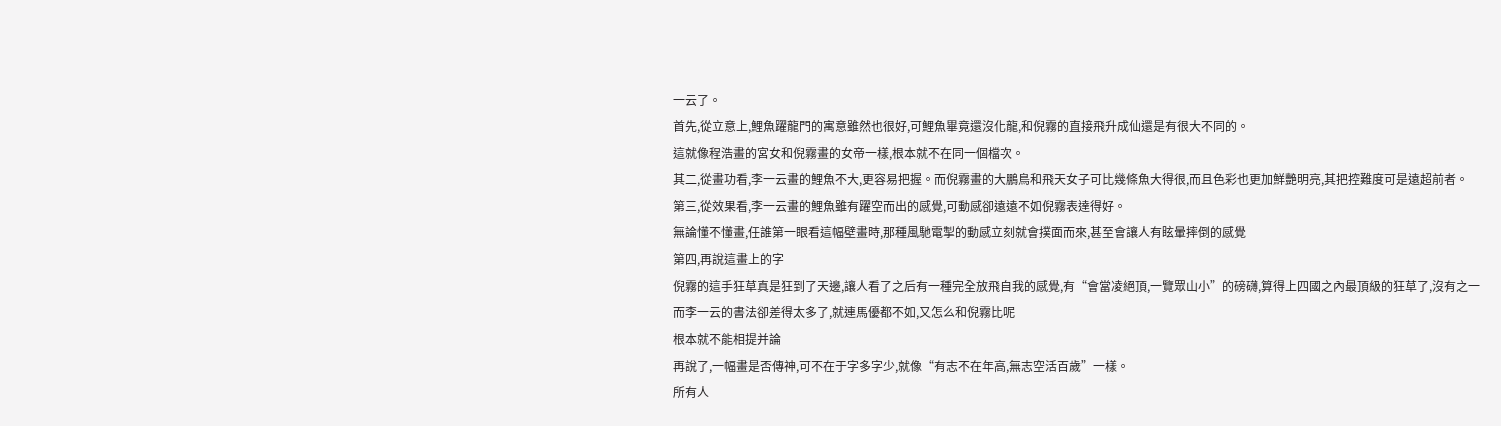一云了。
首先,從立意上,鯉魚躍龍門的寓意雖然也很好,可鯉魚畢竟還沒化龍,和倪霧的直接飛升成仙還是有很大不同的。
這就像程浩畫的宮女和倪霧畫的女帝一樣,根本就不在同一個檔次。
其二,從畫功看,李一云畫的鯉魚不大,更容易把握。而倪霧畫的大鵬鳥和飛天女子可比幾條魚大得很,而且色彩也更加鮮艷明亮,其把控難度可是遠超前者。
第三,從效果看,李一云畫的鯉魚雖有躍空而出的感覺,可動感卻遠遠不如倪霧表達得好。
無論懂不懂畫,任誰第一眼看這幅壁畫時,那種風馳電掣的動感立刻就會撲面而來,甚至會讓人有眩暈摔倒的感覺
第四,再說這畫上的字
倪霧的這手狂草真是狂到了天邊,讓人看了之后有一種完全放飛自我的感覺,有“會當凌絕頂,一覽眾山小”的磅礴,算得上四國之內最頂級的狂草了,沒有之一
而李一云的書法卻差得太多了,就連馬優都不如,又怎么和倪霧比呢
根本就不能相提并論
再說了,一幅畫是否傳神,可不在于字多字少,就像“有志不在年高,無志空活百歲”一樣。
所有人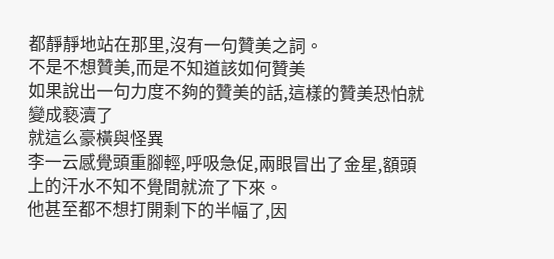都靜靜地站在那里,沒有一句贊美之詞。
不是不想贊美,而是不知道該如何贊美
如果說出一句力度不夠的贊美的話,這樣的贊美恐怕就變成褻瀆了
就這么豪橫與怪異
李一云感覺頭重腳輕,呼吸急促,兩眼冒出了金星,額頭上的汗水不知不覺間就流了下來。
他甚至都不想打開剩下的半幅了,因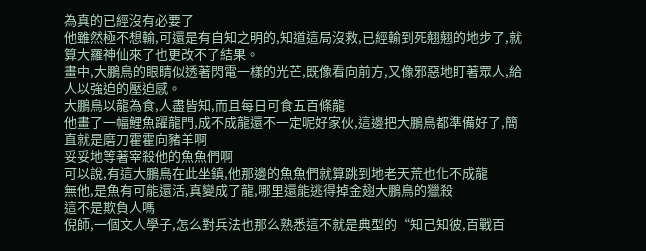為真的已經沒有必要了
他雖然極不想輸,可還是有自知之明的,知道這局沒救,已經輸到死翹翹的地步了,就算大羅神仙來了也更改不了結果。
畫中,大鵬鳥的眼睛似透著閃電一樣的光芒,既像看向前方,又像邪惡地盯著眾人,給人以強迫的壓迫感。
大鵬鳥以龍為食,人盡皆知,而且每日可食五百條龍
他畫了一幅鯉魚躍龍門,成不成龍還不一定呢好家伙,這邊把大鵬鳥都準備好了,簡直就是磨刀霍霍向豬羊啊
妥妥地等著宰殺他的魚魚們啊
可以說,有這大鵬鳥在此坐鎮,他那邊的魚魚們就算跳到地老天荒也化不成龍
無他,是魚有可能還活,真變成了龍,哪里還能逃得掉金翅大鵬鳥的獵殺
這不是欺負人嗎
倪師,一個文人學子,怎么對兵法也那么熟悉這不就是典型的“知己知彼,百戰百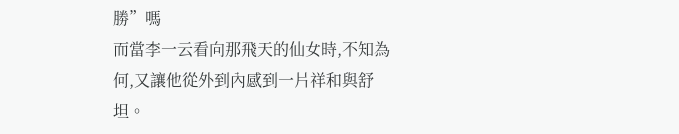勝”嗎
而當李一云看向那飛天的仙女時,不知為何,又讓他從外到內感到一片祥和與舒坦。